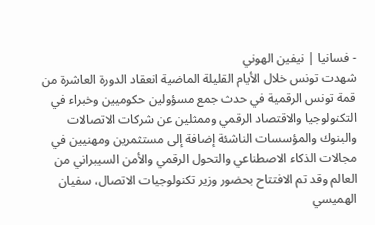- فسانيا | نيفين الهوني
شهدت تونس خلال الأيام القليلة الماضية انعقاد الدورة العاشرة من قمة تونس الرقمية في حدث جمع مسؤولين حكوميين وخبراء في التكنولوجيا والاقتصاد الرقمي وممثلين عن شركات الاتصالات والبنوك والمؤسسات الناشئة إضافة إلى مستثمرين ومهنيين في مجالات الذكاء الاصطناعي والتحول الرقمي والأمن السيبراني من العالم وقد تم الافتتاح بحضور وزير تكنولوجيات الاتصال، سفيان الهميسي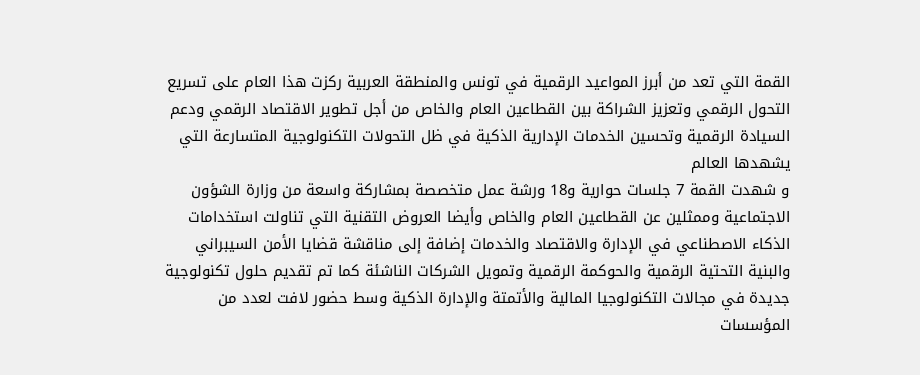القمة التي تعد من أبرز المواعيد الرقمية في تونس والمنطقة العربية ركزت هذا العام على تسريع التحول الرقمي وتعزيز الشراكة بين القطاعين العام والخاص من أجل تطوير الاقتصاد الرقمي ودعم السيادة الرقمية وتحسين الخدمات الإدارية الذكية في ظل التحولات التكنولوجية المتسارعة التي يشهدها العالم
و شهدت القمة 7 جلسات حوارية و18 ورشة عمل متخصصة بمشاركة واسعة من وزارة الشؤون الاجتماعية وممثلين عن القطاعين العام والخاص وأيضا العروض التقنية التي تناولت استخدامات الذكاء الاصطناعي في الإدارة والاقتصاد والخدمات إضافة إلى مناقشة قضايا الأمن السيبراني والبنية التحتية الرقمية والحوكمة الرقمية وتمويل الشركات الناشئة كما تم تقديم حلول تكنولوجية جديدة في مجالات التكنولوجيا المالية والأتمتة والإدارة الذكية وسط حضور لافت لعدد من المؤسسات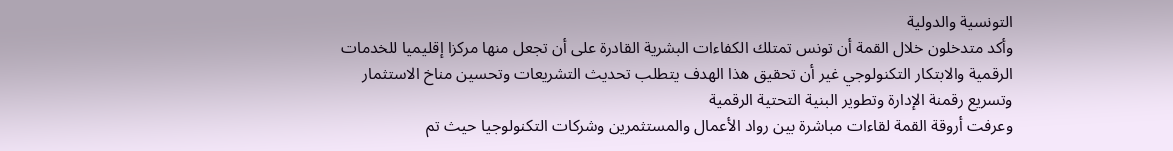التونسية والدولية
وأكد متدخلون خلال القمة أن تونس تمتلك الكفاءات البشرية القادرة على أن تجعل منها مركزا إقليميا للخدمات الرقمية والابتكار التكنولوجي غير أن تحقيق هذا الهدف يتطلب تحديث التشريعات وتحسين مناخ الاستثمار وتسريع رقمنة الإدارة وتطوير البنية التحتية الرقمية
وعرفت أروقة القمة لقاءات مباشرة بين رواد الأعمال والمستثمرين وشركات التكنولوجيا حيث تم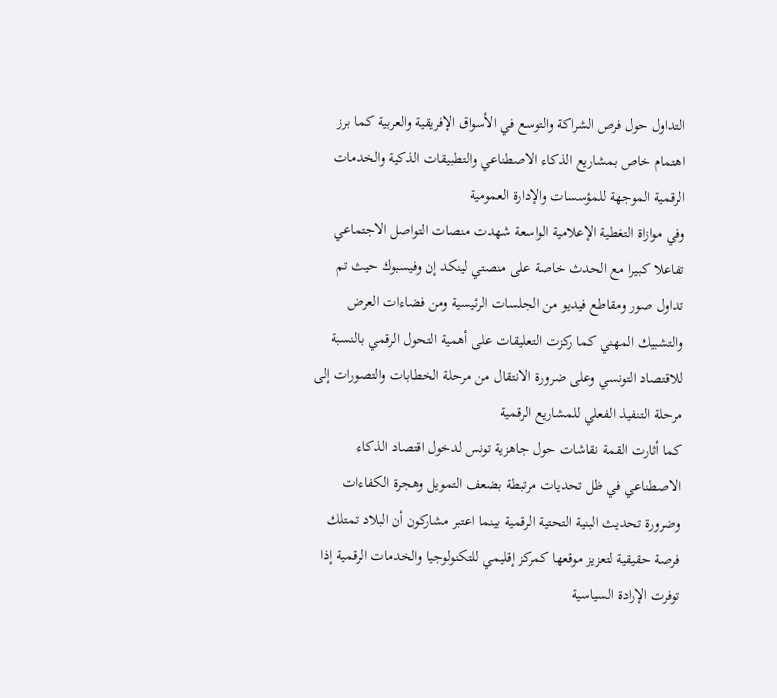التداول حول فرص الشراكة والتوسع في الأسواق الإفريقية والعربية كما برز اهتمام خاص بمشاريع الذكاء الاصطناعي والتطبيقات الذكية والخدمات الرقمية الموجهة للمؤسسات والإدارة العمومية
وفي موازاة التغطية الإعلامية الواسعة شهدت منصات التواصل الاجتماعي تفاعلا كبيرا مع الحدث خاصة على منصتي لينكد إن وفيسبوك حيث تم تداول صور ومقاطع فيديو من الجلسات الرئيسية ومن فضاءات العرض والتشبيك المهني كما ركزت التعليقات على أهمية التحول الرقمي بالنسبة للاقتصاد التونسي وعلى ضرورة الانتقال من مرحلة الخطابات والتصورات إلى مرحلة التنفيذ الفعلي للمشاريع الرقمية
كما أثارت القمة نقاشات حول جاهزية تونس لدخول اقتصاد الذكاء الاصطناعي في ظل تحديات مرتبطة بضعف التمويل وهجرة الكفاءات وضرورة تحديث البنية التحتية الرقمية بينما اعتبر مشاركون أن البلاد تمتلك فرصة حقيقية لتعزيز موقعها كمركز إقليمي للتكنولوجيا والخدمات الرقمية إذا توفرت الإرادة السياسية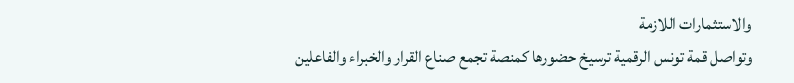والاستثمارات اللازمة
وتواصل قمة تونس الرقمية ترسيخ حضورها كمنصة تجمع صناع القرار والخبراء والفاعلين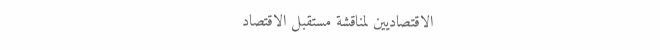الاقتصاديين لمناقشة مستقبل الاقتصاد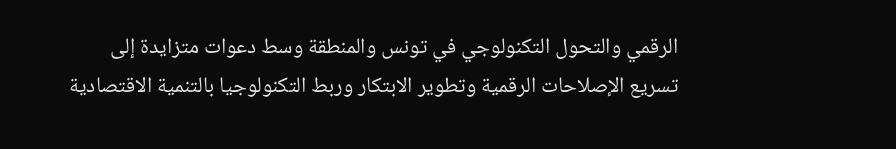الرقمي والتحول التكنولوجي في تونس والمنطقة وسط دعوات متزايدة إلى تسريع الإصلاحات الرقمية وتطوير الابتكار وربط التكنولوجيا بالتنمية الاقتصادية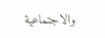والاجتماعية